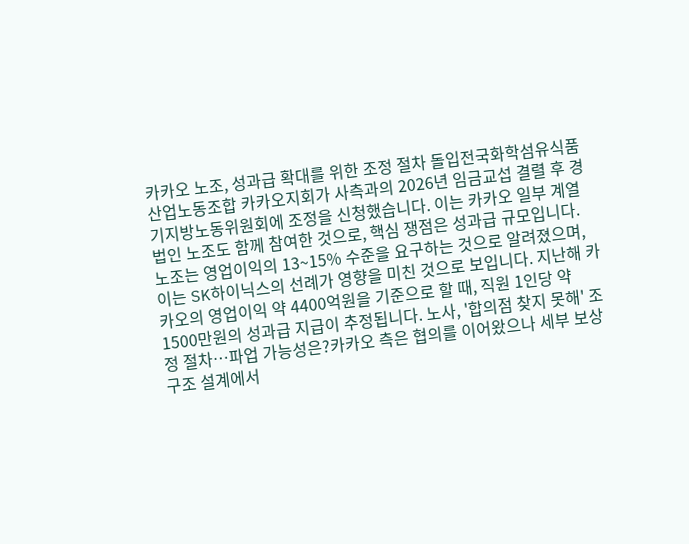카카오 노조, 성과급 확대를 위한 조정 절차 돌입전국화학섬유식품산업노동조합 카카오지회가 사측과의 2026년 임금교섭 결렬 후 경기지방노동위원회에 조정을 신청했습니다. 이는 카카오 일부 계열 법인 노조도 함께 참여한 것으로, 핵심 쟁점은 성과급 규모입니다. 노조는 영업이익의 13~15% 수준을 요구하는 것으로 알려졌으며, 이는 SK하이닉스의 선례가 영향을 미친 것으로 보입니다. 지난해 카카오의 영업이익 약 4400억원을 기준으로 할 때, 직원 1인당 약 1500만원의 성과급 지급이 추정됩니다. 노사, '합의점 찾지 못해' 조정 절차…파업 가능성은?카카오 측은 협의를 이어왔으나 세부 보상 구조 설계에서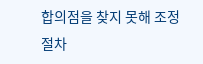합의점을 찾지 못해 조정 절차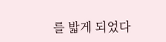를 밟게 되었다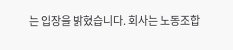는 입장을 밝혔습니다. 회사는 노동조합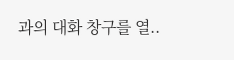과의 대화 창구를 열..